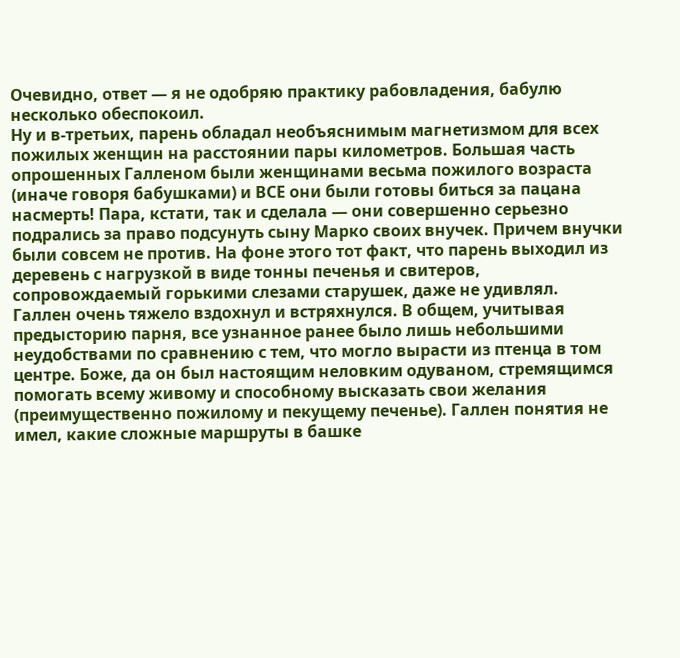Очевидно, ответ — я не одобряю практику рабовладения, бабулю несколько обеспокоил.
Ну и в-третьих, парень обладал необъяснимым магнетизмом для всех пожилых женщин на расстоянии пары километров. Большая часть опрошенных Галленом были женщинами весьма пожилого возраста (иначе говоря бабушками) и ВСЕ они были готовы биться за пацана насмерть! Пара, кстати, так и сделала — они совершенно серьезно подрались за право подсунуть сыну Марко своих внучек. Причем внучки были совсем не против. На фоне этого тот факт, что парень выходил из деревень с нагрузкой в виде тонны печенья и свитеров, сопровождаемый горькими слезами старушек, даже не удивлял.
Галлен очень тяжело вздохнул и встряхнулся. В общем, учитывая предысторию парня, все узнанное ранее было лишь небольшими неудобствами по сравнению с тем, что могло вырасти из птенца в том центре. Боже, да он был настоящим неловким одуваном, стремящимся помогать всему живому и способному высказать свои желания (преимущественно пожилому и пекущему печенье). Галлен понятия не имел, какие сложные маршруты в башке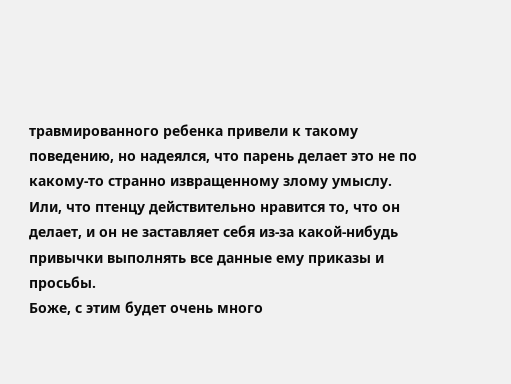травмированного ребенка привели к такому поведению, но надеялся, что парень делает это не по какому-то странно извращенному злому умыслу. Или, что птенцу действительно нравится то, что он делает, и он не заставляет себя из-за какой-нибудь привычки выполнять все данные ему приказы и просьбы.
Боже, с этим будет очень много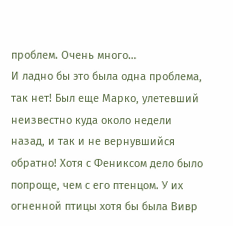проблем. Очень много…
И ладно бы это была одна проблема, так нет! Был еще Марко, улетевший неизвестно куда около недели назад, и так и не вернувшийся обратно! Хотя с Фениксом дело было попроще, чем с его птенцом. У их огненной птицы хотя бы была Вивр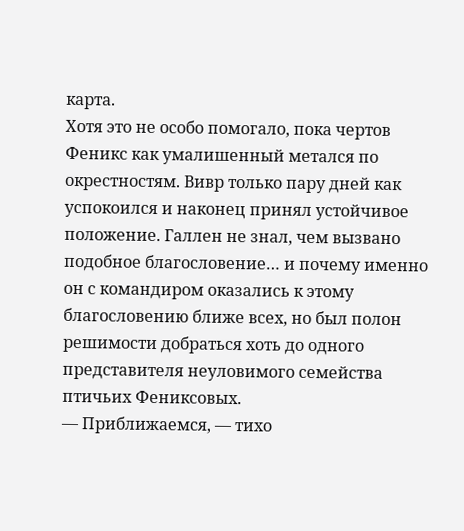карта.
Хотя это не особо помогало, пока чертов Феникс как умалишенный метался по окрестностям. Вивр только пару дней как успокоился и наконец принял устойчивое положение. Галлен не знал, чем вызвано подобное благословение… и почему именно он с командиром оказались к этому благословению ближе всех, но был полон решимости добраться хоть до одного представителя неуловимого семейства птичьих Фениксовых.
— Приближаемся, — тихо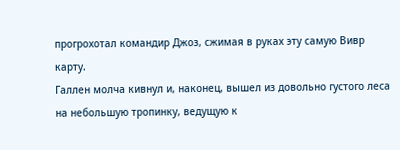прогрохотал командир Джоз, сжимая в руках эту самую Вивр карту.
Галлен молча кивнул и, наконец, вышел из довольно густого леса на небольшую тропинку, ведущую к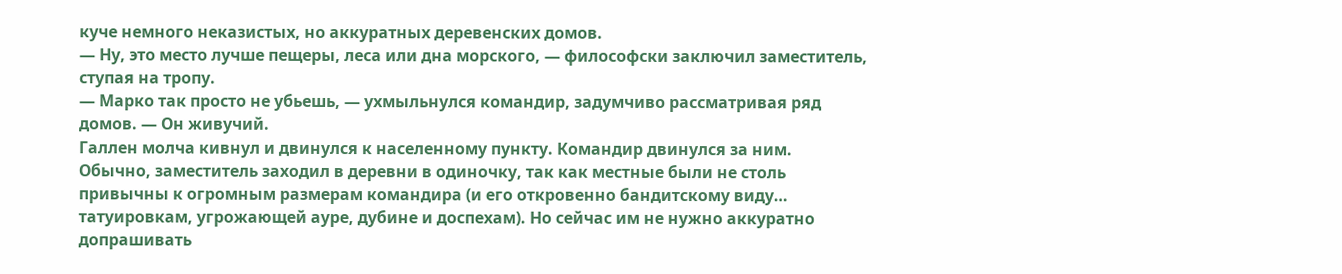куче немного неказистых, но аккуратных деревенских домов.
— Ну, это место лучше пещеры, леса или дна морского, — философски заключил заместитель, ступая на тропу.
— Марко так просто не убьешь, — ухмыльнулся командир, задумчиво рассматривая ряд домов. — Он живучий.
Галлен молча кивнул и двинулся к населенному пункту. Командир двинулся за ним. Обычно, заместитель заходил в деревни в одиночку, так как местные были не столь привычны к огромным размерам командира (и его откровенно бандитскому виду… татуировкам, угрожающей ауре, дубине и доспехам). Но сейчас им не нужно аккуратно допрашивать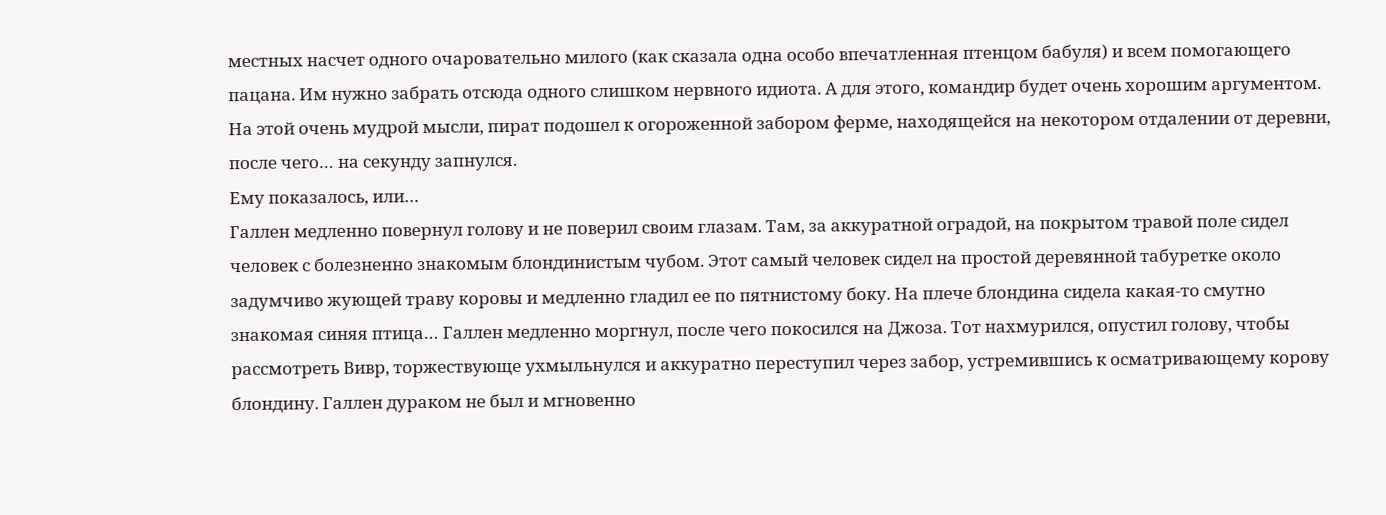местных насчет одного очаровательно милого (как сказала одна особо впечатленная птенцом бабуля) и всем помогающего пацана. Им нужно забрать отсюда одного слишком нервного идиота. А для этого, командир будет очень хорошим аргументом.
На этой очень мудрой мысли, пират подошел к огороженной забором ферме, находящейся на некотором отдалении от деревни, после чего… на секунду запнулся.
Ему показалось, или…
Галлен медленно повернул голову и не поверил своим глазам. Там, за аккуратной оградой, на покрытом травой поле сидел человек с болезненно знакомым блондинистым чубом. Этот самый человек сидел на простой деревянной табуретке около задумчиво жующей траву коровы и медленно гладил ее по пятнистому боку. На плече блондина сидела какая-то смутно знакомая синяя птица… Галлен медленно моргнул, после чего покосился на Джоза. Тот нахмурился, опустил голову, чтобы рассмотреть Вивр, торжествующе ухмыльнулся и аккуратно переступил через забор, устремившись к осматривающему корову блондину. Галлен дураком не был и мгновенно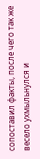сопоставил факты, после чего так же весело ухмыльнулся и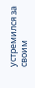устремился за своим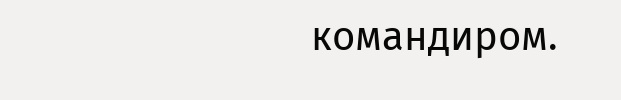командиром.